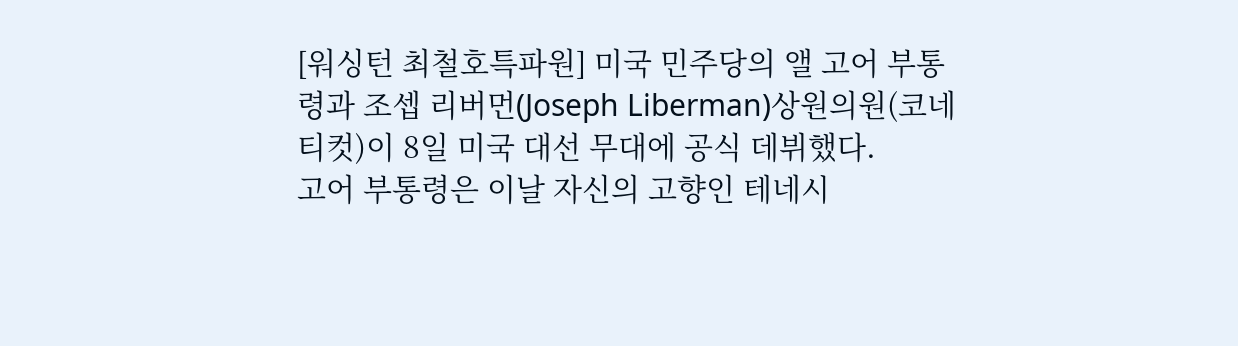[워싱턴 최철호특파원] 미국 민주당의 앨 고어 부통령과 조셉 리버먼(Joseph Liberman)상원의원(코네티컷)이 8일 미국 대선 무대에 공식 데뷔했다.
고어 부통령은 이날 자신의 고향인 테네시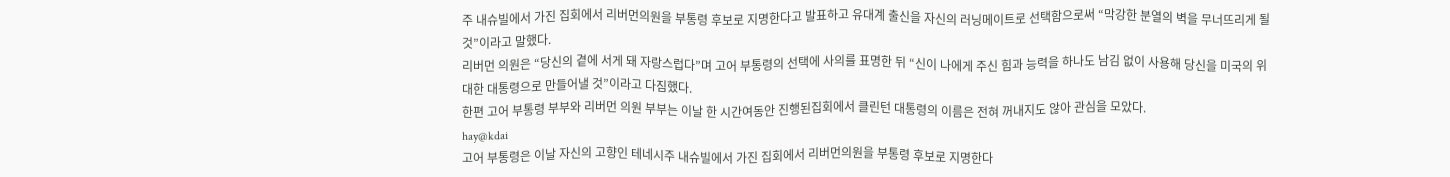주 내슈빌에서 가진 집회에서 리버먼의원을 부통령 후보로 지명한다고 발표하고 유대계 출신을 자신의 러닝메이트로 선택함으로써 “막강한 분열의 벽을 무너뜨리게 될 것”이라고 말했다.
리버먼 의원은 “당신의 곁에 서게 돼 자랑스럽다”며 고어 부통령의 선택에 사의를 표명한 뒤 “신이 나에게 주신 힘과 능력을 하나도 남김 없이 사용해 당신을 미국의 위대한 대통령으로 만들어낼 것”이라고 다짐했다.
한편 고어 부통령 부부와 리버먼 의원 부부는 이날 한 시간여동안 진행된집회에서 클린턴 대통령의 이름은 전혀 꺼내지도 않아 관심을 모았다.
hay@kdai
고어 부통령은 이날 자신의 고향인 테네시주 내슈빌에서 가진 집회에서 리버먼의원을 부통령 후보로 지명한다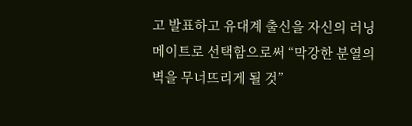고 발표하고 유대계 출신을 자신의 러닝메이트로 선택함으로써 “막강한 분열의 벽을 무너뜨리게 될 것”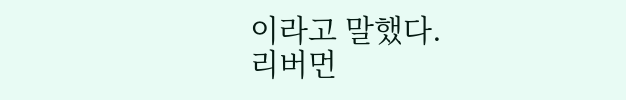이라고 말했다.
리버먼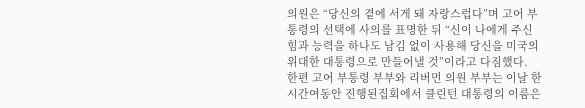의원은 “당신의 곁에 서게 돼 자랑스럽다”며 고어 부통령의 선택에 사의를 표명한 뒤 “신이 나에게 주신 힘과 능력을 하나도 남김 없이 사용해 당신을 미국의 위대한 대통령으로 만들어낼 것”이라고 다짐했다.
한편 고어 부통령 부부와 리버먼 의원 부부는 이날 한 시간여동안 진행된집회에서 클린턴 대통령의 이름은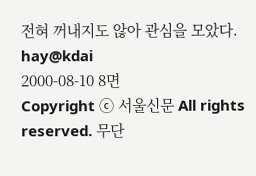전혀 꺼내지도 않아 관심을 모았다.
hay@kdai
2000-08-10 8면
Copyright ⓒ 서울신문 All rights reserved. 무단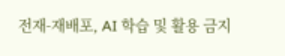전재-재배포, AI 학습 및 활용 금지